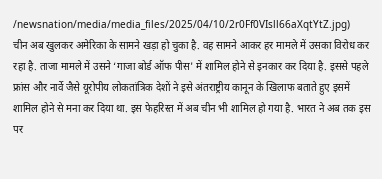/newsnation/media/media_files/2025/04/10/2r0Ff0VIsll66aXqtYtZ.jpg)
चीन अब खुलकर अमेरिका के सामने खड़ा हो चुका है. वह सामने आकर हर मामले में उसका विरोध कर रहा है. ताजा मामले में उसने ‘गाजा बोर्ड ऑफ पीस' में शामिल होने से इनकार कर दिया है. इससे पहले फ्रांस और नार्वे जैसे यूरोपीय लोकतांत्रिक देशों ने इसे अंतराष्ट्रीय कानून के खिलाफ बताते हुए इसमें शामिल होने से मना कर दिया था. इस फेहरिस्त में अब चीन भी शामिल हो गया है. भारत ने अब तक इस पर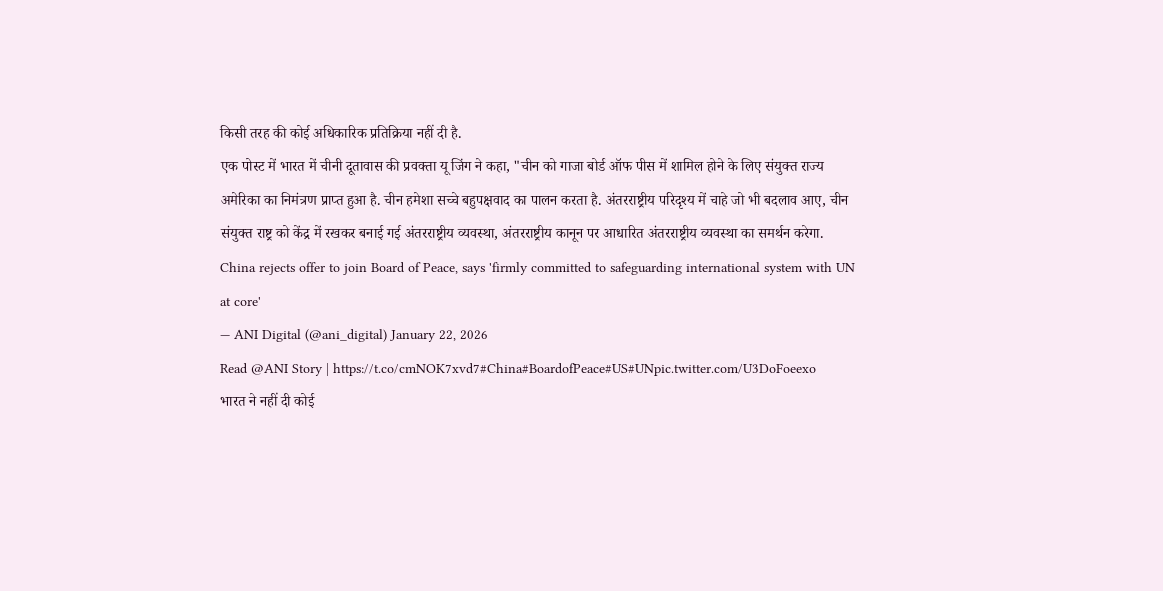किसी तरह की कोई अधिकारिक प्रतिक्रिया नहीं दी है.
एक पोस्ट में भारत में चीनी दूतावास की प्रवक्ता यू जिंग ने कहा, "चीन को गाजा बोर्ड ऑफ पीस में शामिल होने के लिए संयुक्त राज्य अमेरिका का निमंत्रण प्राप्त हुआ है. चीन हमेशा सच्चे बहुपक्षवाद का पालन करता है. अंतरराष्ट्रीय परिदृश्य में चाहे जो भी बदलाव आए, चीन संयुक्त राष्ट्र को केंद्र में रखकर बनाई गई अंतरराष्ट्रीय व्यवस्था, अंतरराष्ट्रीय कानून पर आधारित अंतरराष्ट्रीय व्यवस्था का समर्थन करेगा.
China rejects offer to join Board of Peace, says 'firmly committed to safeguarding international system with UN at core'
— ANI Digital (@ani_digital) January 22, 2026
Read @ANI Story | https://t.co/cmNOK7xvd7#China#BoardofPeace#US#UNpic.twitter.com/U3DoFoeexo
भारत ने नहीं दी कोई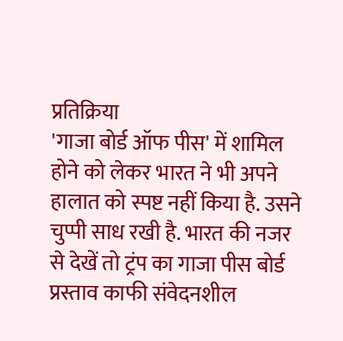प्रतिक्रिया
'गाजा बोर्ड ऑफ पीस' में शामिल होने को लेकर भारत ने भी अपने हालात को स्पष्ट नहीं किया है. उसने चुप्पी साध रखी है. भारत की नजर से देखें तो ट्रंप का गाजा पीस बोर्ड प्रस्ताव काफी संवेदनशील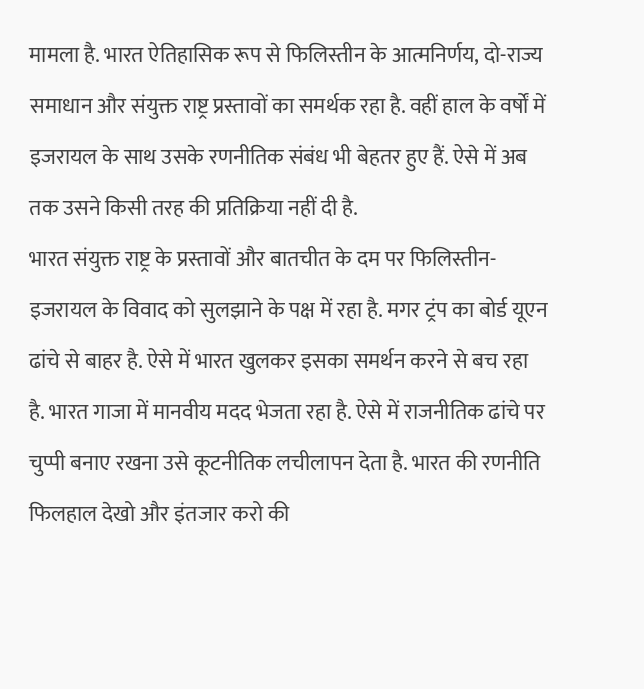मामला है. भारत ऐतिहासिक रूप से फिलिस्तीन के आत्मनिर्णय, दो-राज्य समाधान और संयुक्त राष्ट्र प्रस्तावों का समर्थक रहा है. वहीं हाल के वर्षों में इजरायल के साथ उसके रणनीतिक संबंध भी बेहतर हुए हैं. ऐसे में अब तक उसने किसी तरह की प्रतिक्रिया नहीं दी है.
भारत संयुक्त राष्ट्र के प्रस्तावों और बातचीत के दम पर फिलिस्तीन-इजरायल के विवाद को सुलझाने के पक्ष में रहा है. मगर ट्रंप का बोर्ड यूएन ढांचे से बाहर है. ऐसे में भारत खुलकर इसका समर्थन करने से बच रहा है. भारत गाजा में मानवीय मदद भेजता रहा है. ऐसे में राजनीतिक ढांचे पर चुप्पी बनाए रखना उसे कूटनीतिक लचीलापन देता है. भारत की रणनीति फिलहाल देखो और इंतजार करो की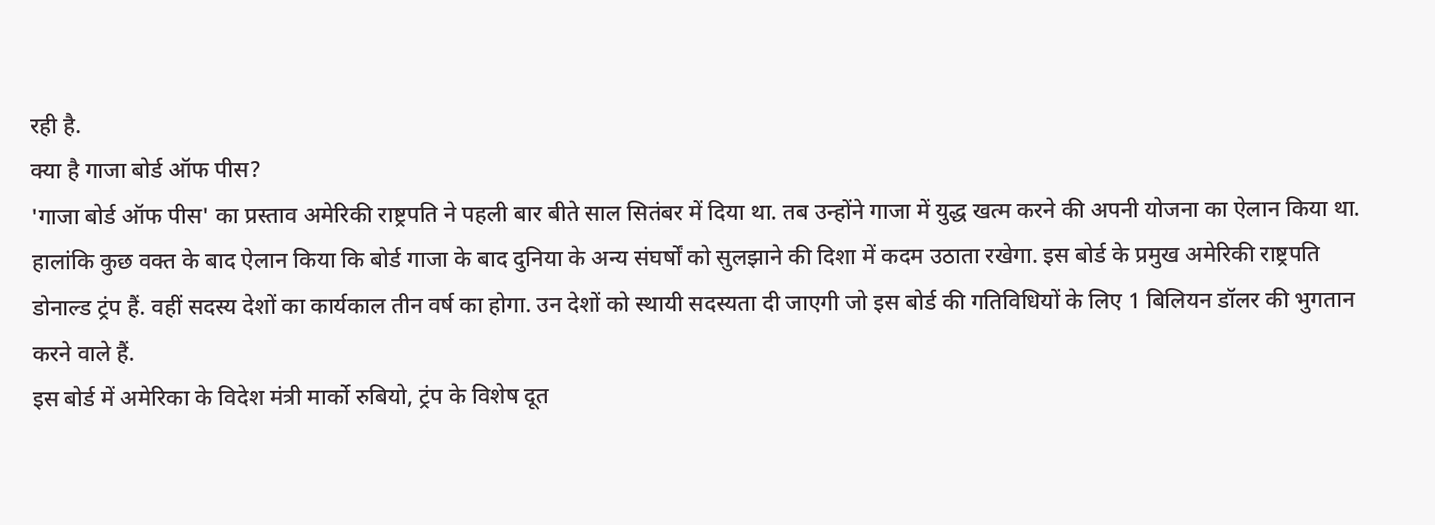रही है.
क्या है गाजा बोर्ड ऑफ पीस?
'गाजा बोर्ड ऑफ पीस' का प्रस्ताव अमेरिकी राष्ट्रपति ने पहली बार बीते साल सितंबर में दिया था. तब उन्होंने गाजा में युद्ध खत्म करने की अपनी योजना का ऐलान किया था. हालांकि कुछ वक्त के बाद ऐलान किया कि बोर्ड गाजा के बाद दुनिया के अन्य संघर्षों को सुलझाने की दिशा में कदम उठाता रखेगा. इस बोर्ड के प्रमुख अमेरिकी राष्ट्रपति डोनाल्ड ट्रंप हैं. वहीं सदस्य देशों का कार्यकाल तीन वर्ष का होगा. उन देशों को स्थायी सदस्यता दी जाएगी जो इस बोर्ड की गतिविधियों के लिए 1 बिलियन डॉलर की भुगतान करने वाले हैं.
इस बोर्ड में अमेरिका के विदेश मंत्री मार्को रुबियो, ट्रंप के विशेष दूत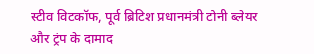स्टीव विटकॉफ, पूर्व ब्रिटिश प्रधानमंत्री टोनी ब्लेयर और ट्रंप के दामाद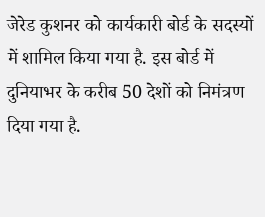जेरेड कुशनर को कार्यकारी बोर्ड के सदस्यों में शामिल किया गया है. इस बोर्ड में दुनियाभर के करीब 50 देशों को निमंत्रण दिया गया है.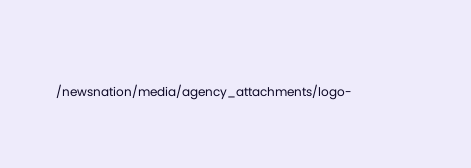/newsnation/media/agency_attachments/logo-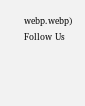webp.webp)
Follow Us